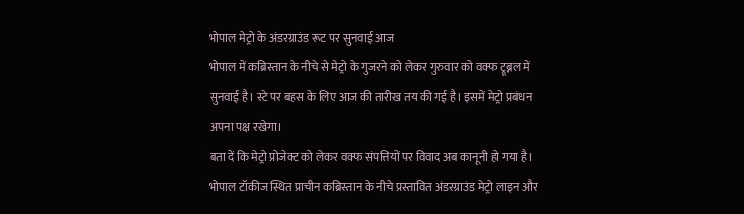भोपाल मेट्रो के अंडरग्राउंड रूट पर सुनवाई आज
भोपाल में कब्रिस्तान के नीचे से मेट्रो के गुजरने को लेकर गुरुवार को वक्फ ट्रूब्नल में सुनवाई है। स्टे पर बहस के लिए आज की तारीख तय की गई है। इसमें मेट्रो प्रबंधन अपना पक्ष रखेगा।
बता दें कि मेट्रो प्रोजेक्ट को लेकर वक्फ संपत्तियों पर विवाद अब कानूनी हो गया है। भोपाल टॉकीज स्थित प्राचीन कब्रिस्तान के नीचे प्रस्तावित अंडरग्राउंड मेट्रो लाइन और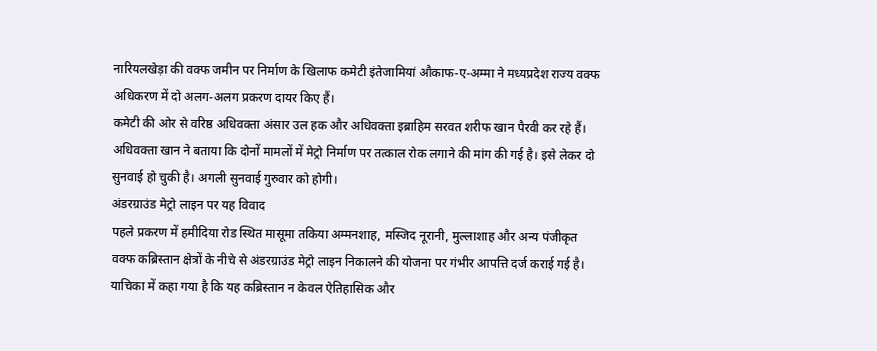नारियलखेड़ा की वक्फ जमीन पर निर्माण के खिलाफ कमेटी इंतेजामियां औकाफ-ए-अम्मा ने मध्यप्रदेश राज्य वक्फ अधिकरण में दो अलग-अलग प्रकरण दायर किए हैं।
कमेटी की ओर से वरिष्ठ अधिवक्ता अंसार उल हक और अधिवक्ता इब्राहिम सरवत शरीफ खान पैरवी कर रहे हैं। अधिवक्ता खान ने बताया कि दोनों मामलों में मेट्रो निर्माण पर तत्काल रोक लगाने की मांग की गई है। इसे लेकर दो सुनवाई हो चुकी है। अगली सुनवाई गुरुवार को होगी।
अंडरग्राउंड मेट्रो लाइन पर यह विवाद
पहले प्रकरण में हमीदिया रोड स्थित मासूमा तकिया अम्मनशाह, मस्जिद नूरानी, मुल्लाशाह और अन्य पंजीकृत वक्फ कब्रिस्तान क्षेत्रों के नीचे से अंडरग्राउंड मेट्रो लाइन निकालने की योजना पर गंभीर आपत्ति दर्ज कराई गई है। याचिका में कहा गया है कि यह कब्रिस्तान न केवल ऐतिहासिक और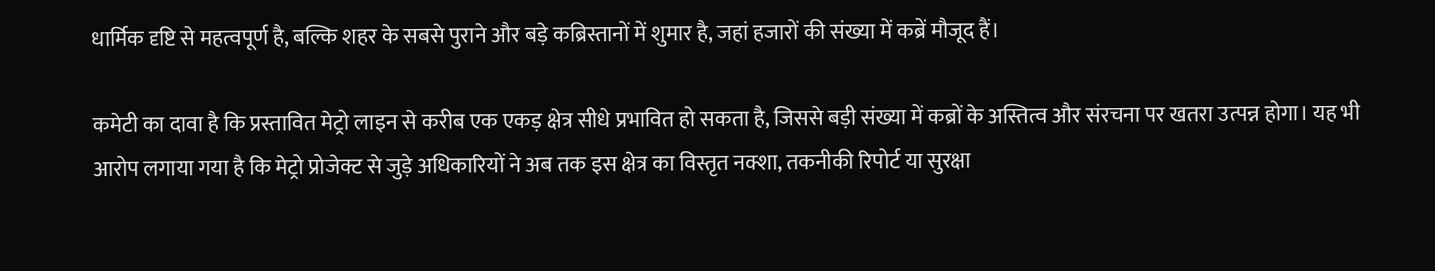धार्मिक दृष्टि से महत्वपूर्ण है, बल्कि शहर के सबसे पुराने और बड़े कब्रिस्तानों में शुमार है, जहां हजारों की संख्या में कब्रें मौजूद हैं।

कमेटी का दावा है कि प्रस्तावित मेट्रो लाइन से करीब एक एकड़ क्षेत्र सीधे प्रभावित हो सकता है, जिससे बड़ी संख्या में कब्रों के अस्तित्व और संरचना पर खतरा उत्पन्न होगा। यह भी आरोप लगाया गया है कि मेट्रो प्रोजेक्ट से जुड़े अधिकारियों ने अब तक इस क्षेत्र का विस्तृत नक्शा, तकनीकी रिपोर्ट या सुरक्षा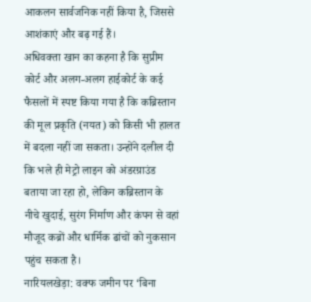आकलन सार्वजनिक नहीं किया है, जिससे आशंकाएं और बढ़ गई हैं।
अधिवक्ता खान का कहना है कि सुप्रीम कोर्ट और अलग-अलग हाईकोर्ट के कई फैसलों में स्पष्ट किया गया है कि कब्रिस्तान की मूल प्रकृति (नयत) को किसी भी हालत में बदला नहीं जा सकता। उन्होंने दलील दी कि भले ही मेट्रो लाइन को अंडरग्राउंड बताया जा रहा हो, लेकिन कब्रिस्तान के नीचे खुदाई, सुरंग निर्माण और कंपन से वहां मौजूद कब्रों और धार्मिक ढांचों को नुकसान पहुंच सकता है।
नारियलखेड़ा: वक्फ जमीन पर ‘बिना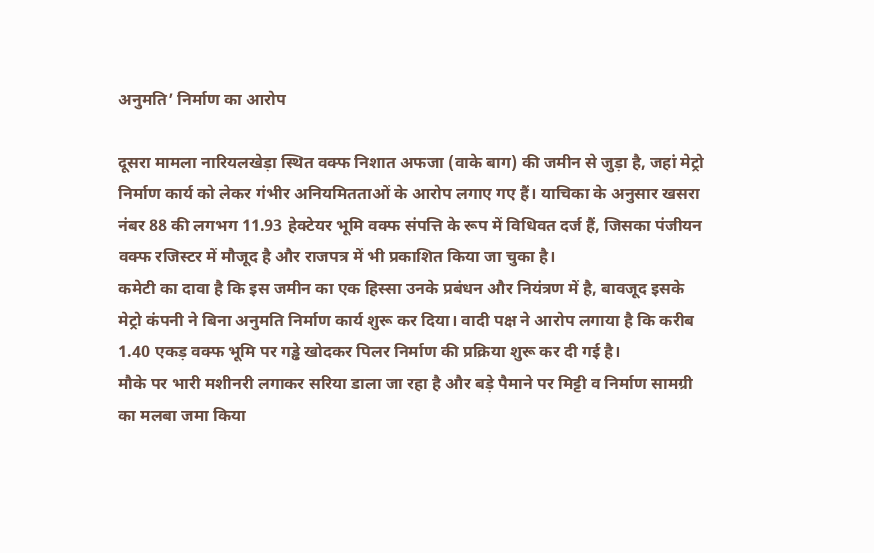अनुमति’ निर्माण का आरोप

दूसरा मामला नारियलखेड़ा स्थित वक्फ निशात अफजा (वाके बाग) की जमीन से जुड़ा है, जहां मेट्रो निर्माण कार्य को लेकर गंभीर अनियमितताओं के आरोप लगाए गए हैं। याचिका के अनुसार खसरा नंबर 88 की लगभग 11.93 हेक्टेयर भूमि वक्फ संपत्ति के रूप में विधिवत दर्ज हैं, जिसका पंजीयन वक्फ रजिस्टर में मौजूद है और राजपत्र में भी प्रकाशित किया जा चुका है।
कमेटी का दावा है कि इस जमीन का एक हिस्सा उनके प्रबंधन और नियंत्रण में है, बावजूद इसके मेट्रो कंपनी ने बिना अनुमति निर्माण कार्य शुरू कर दिया। वादी पक्ष ने आरोप लगाया है कि करीब 1.40 एकड़ वक्फ भूमि पर गड्ढे खोदकर पिलर निर्माण की प्रक्रिया शुरू कर दी गई है।
मौके पर भारी मशीनरी लगाकर सरिया डाला जा रहा है और बड़े पैमाने पर मिट्टी व निर्माण सामग्री का मलबा जमा किया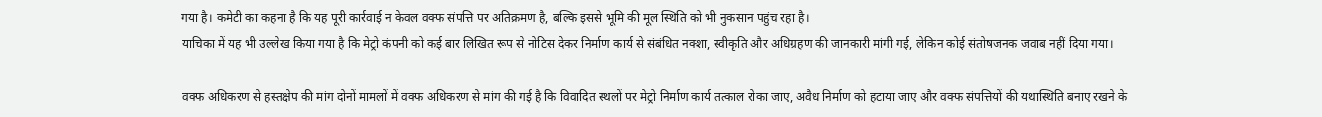गया है। कमेटी का कहना है कि यह पूरी कार्रवाई न केवल वक्फ संपत्ति पर अतिक्रमण है, बल्कि इससे भूमि की मूल स्थिति को भी नुकसान पहुंच रहा है।
याचिका में यह भी उल्लेख किया गया है कि मेट्रो कंपनी को कई बार लिखित रूप से नोटिस देकर निर्माण कार्य से संबंधित नक्शा, स्वीकृति और अधिग्रहण की जानकारी मांगी गई, लेकिन कोई संतोषजनक जवाब नहीं दिया गया।

वक्फ अधिकरण से हस्तक्षेप की मांग दोनों मामलों में वक्फ अधिकरण से मांग की गई है कि विवादित स्थलों पर मेट्रो निर्माण कार्य तत्काल रोका जाए, अवैध निर्माण को हटाया जाए और वक्फ संपत्तियों की यथास्थिति बनाए रखने के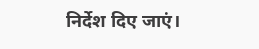निर्देश दिए जाएं।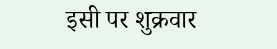इसी पर शुक्रवार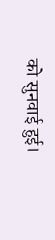को सुनवाई हुई।